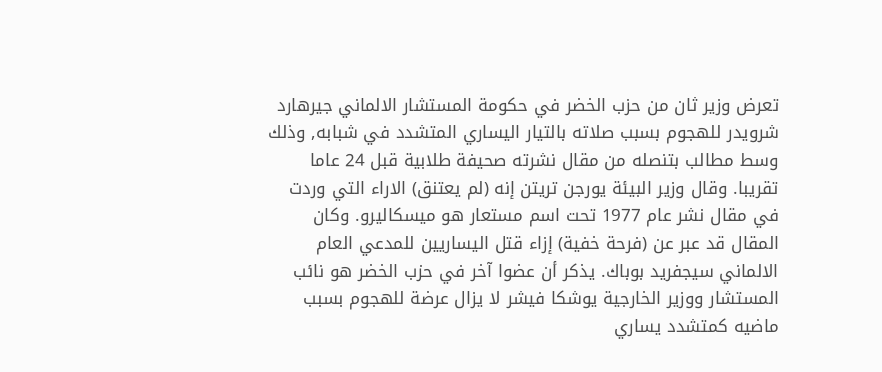تعرض وزير ثان من حزب الخضر في حكومة المستشار الالماني جيرهارد شرويدر للهجوم بسبب صلاته بالتيار اليساري المتشدد في شبابه, وذلك وسط مطالب بتنصله من مقال نشرته صحيفة طلابية قبل 24 عاما تقريبا. وقال وزير البيئة يورجن تريتن إنه (لم يعتنق) الاراء التي وردت في مقال نشر عام 1977 تحت اسم مستعار هو ميسكاليرو. وكان المقال قد عبر عن (فرحة خفية) إزاء قتل اليساريين للمدعي العام الالماني سيجفريد بوباك. يذكر أن عضوا آخر في حزب الخضر هو نائب المستشار ووزير الخارجية يوشكا فيشر لا يزال عرضة للهجوم بسبب ماضيه كمتشدد يساري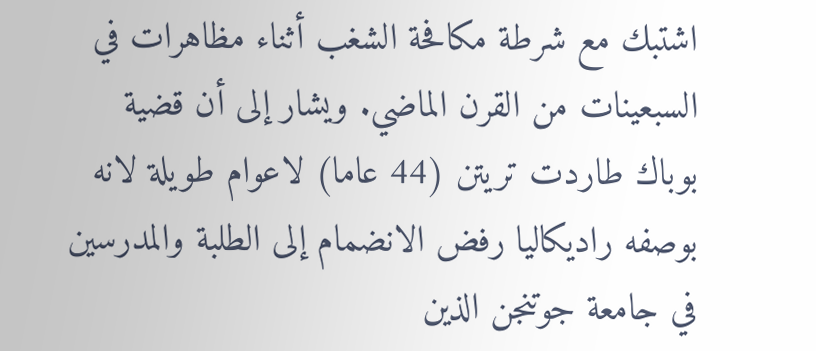اشتبك مع شرطة مكافحة الشغب أثناء مظاهرات في السبعينات من القرن الماضي. ويشار إلى أن قضية بوباك طاردت تريتن (44 عاما) لاعوام طويلة لانه بوصفه راديكاليا رفض الانضمام إلى الطلبة والمدرسين في جامعة جوتنجن الذين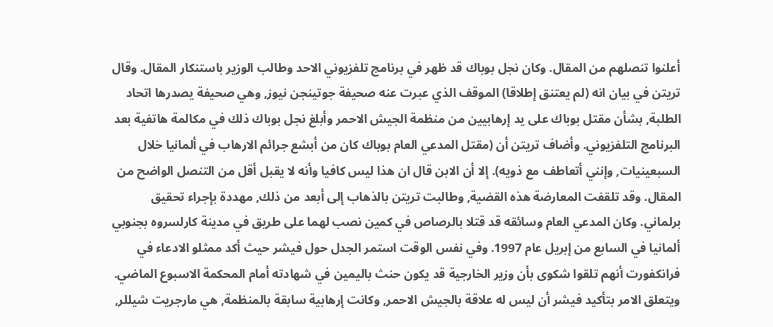أعلنوا تنصلهم من المقال. وكان نجل بوباك قد ظهر في برنامج تلفزيوني الاحد وطالب الوزير باستنكار المقال. وقال تريتن في بيان انه (لم يعتنق إطلاقا) الموقف الذي عبرت عنه صحيفة جوتينجن نيوز, وهي صحيفة يصدرها اتحاد الطلبة, بشأن مقتل بوباك على يد إرهابيين من منظمة الجيش الاحمر وأبلغ نجل بوباك ذلك في مكالمة هاتفية بعد البرنامج التلفزيوني. وأضاف تريتن أن (مقتل المدعي العام بوباك كان من أبشع جرائم الارهاب في ألمانيا خلال السبعينيات, وإنني أتعاطف مع ذويه). إلا أن الابن قال ان هذا ليس كافيا وأنه لا يقبل أقل من التنصل الواضح من المقال. وقد تلقفت المعارضة هذه القضية, وطالبت تريتن بالذهاب إلى أبعد من ذلك, مهددة بإجراء تحقيق برلماني. وكان المدعي العام وسائقه قد قتلا بالرصاص في كمين نصب لهما على طريق في مدينة كارلسروه بجنوبي ألمانيا في السابع من إبريل عام 1997. وفي نفس الوقت استمر الجدل حول فيشر حيث أكد ممثلو الادعاء في فرانكفورت أنهم تلقوا شكوى بأن وزير الخارجية قد يكون حنث باليمين في شهادته أمام المحكمة الاسبوع الماضي. ويتعلق الامر بتأكيد فيشر أن ليس له علاقة بالجيش الاحمر, وكانت إرهابية سابقة بالمنظمة, هي مارجريت شيللر,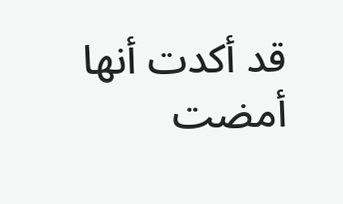قد أكدت أنها أمضت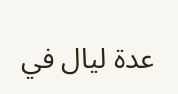عدة ليال في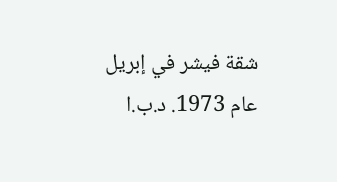شقة فيشر في إبريل عام 1973. د.ب.ا